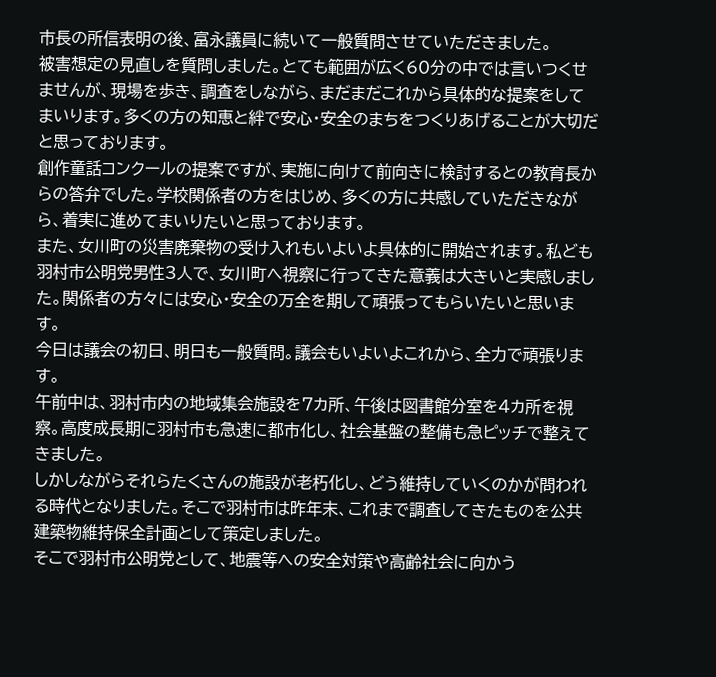市長の所信表明の後、富永議員に続いて一般質問させていただきました。
被害想定の見直しを質問しました。とても範囲が広く60分の中では言いつくせませんが、現場を歩き、調査をしながら、まだまだこれから具体的な提案をしてまいります。多くの方の知恵と絆で安心・安全のまちをつくりあげることが大切だと思っております。
創作童話コンクールの提案ですが、実施に向けて前向きに検討するとの教育長からの答弁でした。学校関係者の方をはじめ、多くの方に共感していただきながら、着実に進めてまいりたいと思っております。
また、女川町の災害廃棄物の受け入れもいよいよ具体的に開始されます。私ども羽村市公明党男性3人で、女川町へ視察に行ってきた意義は大きいと実感しました。関係者の方々には安心・安全の万全を期して頑張ってもらいたいと思います。
今日は議会の初日、明日も一般質問。議会もいよいよこれから、全力で頑張ります。
午前中は、羽村市内の地域集会施設を7カ所、午後は図書館分室を4カ所を視察。高度成長期に羽村市も急速に都市化し、社会基盤の整備も急ピッチで整えてきました。
しかしながらそれらたくさんの施設が老朽化し、どう維持していくのかが問われる時代となりました。そこで羽村市は昨年末、これまで調査してきたものを公共建築物維持保全計画として策定しました。
そこで羽村市公明党として、地震等への安全対策や高齢社会に向かう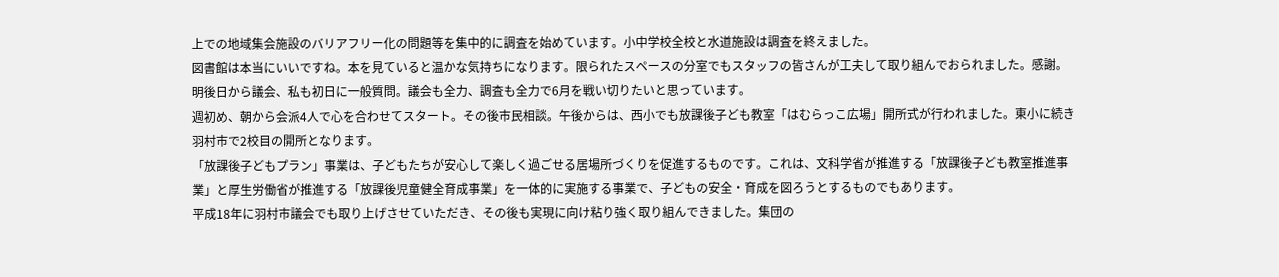上での地域集会施設のバリアフリー化の問題等を集中的に調査を始めています。小中学校全校と水道施設は調査を終えました。
図書館は本当にいいですね。本を見ていると温かな気持ちになります。限られたスペースの分室でもスタッフの皆さんが工夫して取り組んでおられました。感謝。
明後日から議会、私も初日に一般質問。議会も全力、調査も全力で6月を戦い切りたいと思っています。
週初め、朝から会派4人で心を合わせてスタート。その後市民相談。午後からは、西小でも放課後子ども教室「はむらっこ広場」開所式が行われました。東小に続き羽村市で2校目の開所となります。
「放課後子どもプラン」事業は、子どもたちが安心して楽しく過ごせる居場所づくりを促進するものです。これは、文科学省が推進する「放課後子ども教室推進事業」と厚生労働省が推進する「放課後児童健全育成事業」を一体的に実施する事業で、子どもの安全・育成を図ろうとするものでもあります。
平成18年に羽村市議会でも取り上げさせていただき、その後も実現に向け粘り強く取り組んできました。集団の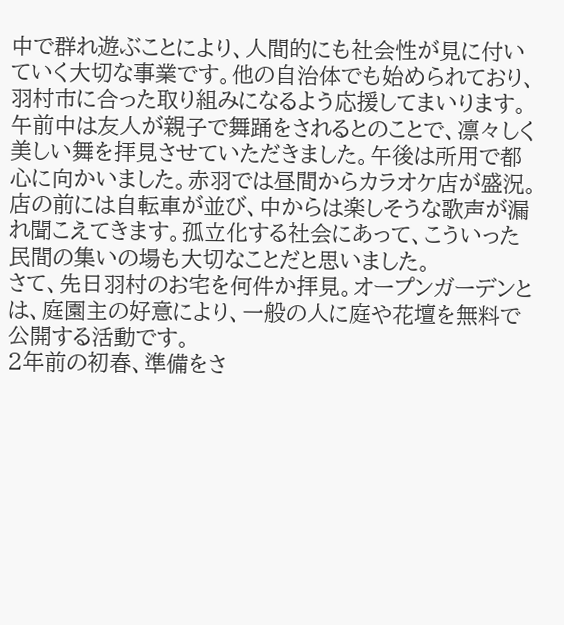中で群れ遊ぶことにより、人間的にも社会性が見に付いていく大切な事業です。他の自治体でも始められており、羽村市に合った取り組みになるよう応援してまいります。
午前中は友人が親子で舞踊をされるとのことで、凛々しく美しい舞を拝見させていただきました。午後は所用で都心に向かいました。赤羽では昼間からカラオケ店が盛況。店の前には自転車が並び、中からは楽しそうな歌声が漏れ聞こえてきます。孤立化する社会にあって、こういった民間の集いの場も大切なことだと思いました。
さて、先日羽村のお宅を何件か拝見。オープンガーデンとは、庭園主の好意により、一般の人に庭や花壇を無料で公開する活動です。
2年前の初春、準備をさ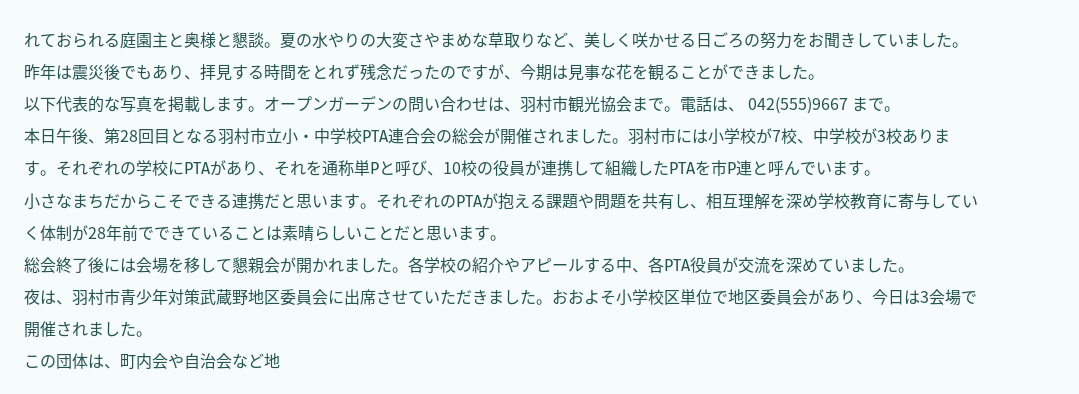れておられる庭園主と奥様と懇談。夏の水やりの大変さやまめな草取りなど、美しく咲かせる日ごろの努力をお聞きしていました。昨年は震災後でもあり、拝見する時間をとれず残念だったのですが、今期は見事な花を観ることができました。
以下代表的な写真を掲載します。オープンガーデンの問い合わせは、羽村市観光協会まで。電話は、 042(555)9667 まで。
本日午後、第28回目となる羽村市立小・中学校PTA連合会の総会が開催されました。羽村市には小学校が7校、中学校が3校あります。それぞれの学校にPTAがあり、それを通称単Pと呼び、10校の役員が連携して組織したPTAを市P連と呼んでいます。
小さなまちだからこそできる連携だと思います。それぞれのPTAが抱える課題や問題を共有し、相互理解を深め学校教育に寄与していく体制が28年前でできていることは素晴らしいことだと思います。
総会終了後には会場を移して懇親会が開かれました。各学校の紹介やアピールする中、各PTA役員が交流を深めていました。
夜は、羽村市青少年対策武蔵野地区委員会に出席させていただきました。おおよそ小学校区単位で地区委員会があり、今日は3会場で開催されました。
この団体は、町内会や自治会など地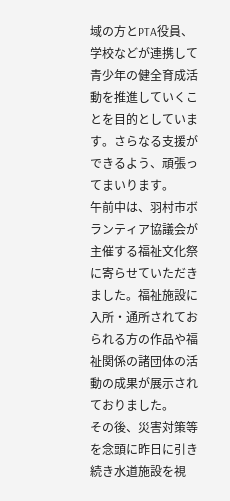域の方とPTA役員、学校などが連携して青少年の健全育成活動を推進していくことを目的としています。さらなる支援ができるよう、頑張ってまいります。
午前中は、羽村市ボランティア協議会が主催する福祉文化祭に寄らせていただきました。福祉施設に入所・通所されておられる方の作品や福祉関係の諸団体の活動の成果が展示されておりました。
その後、災害対策等を念頭に昨日に引き続き水道施設を視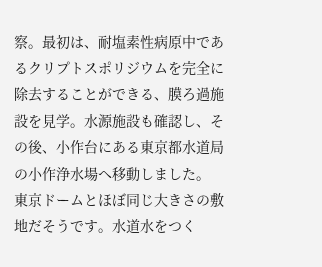察。最初は、耐塩素性病原中であるクリプトスポリジウムを完全に除去することができる、膜ろ過施設を見学。水源施設も確認し、その後、小作台にある東京都水道局の小作浄水場へ移動しました。
東京ドームとほぼ同じ大きさの敷地だそうです。水道水をつく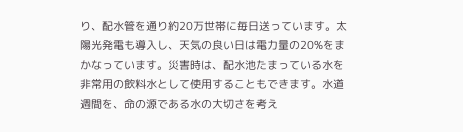り、配水管を通り約20万世帯に毎日送っています。太陽光発電も導入し、天気の良い日は電力量の20%をまかなっています。災害時は、配水池たまっている水を非常用の飲料水として使用することもできます。水道週間を、命の源である水の大切さを考え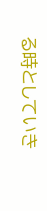る時としていき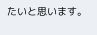たいと思います。